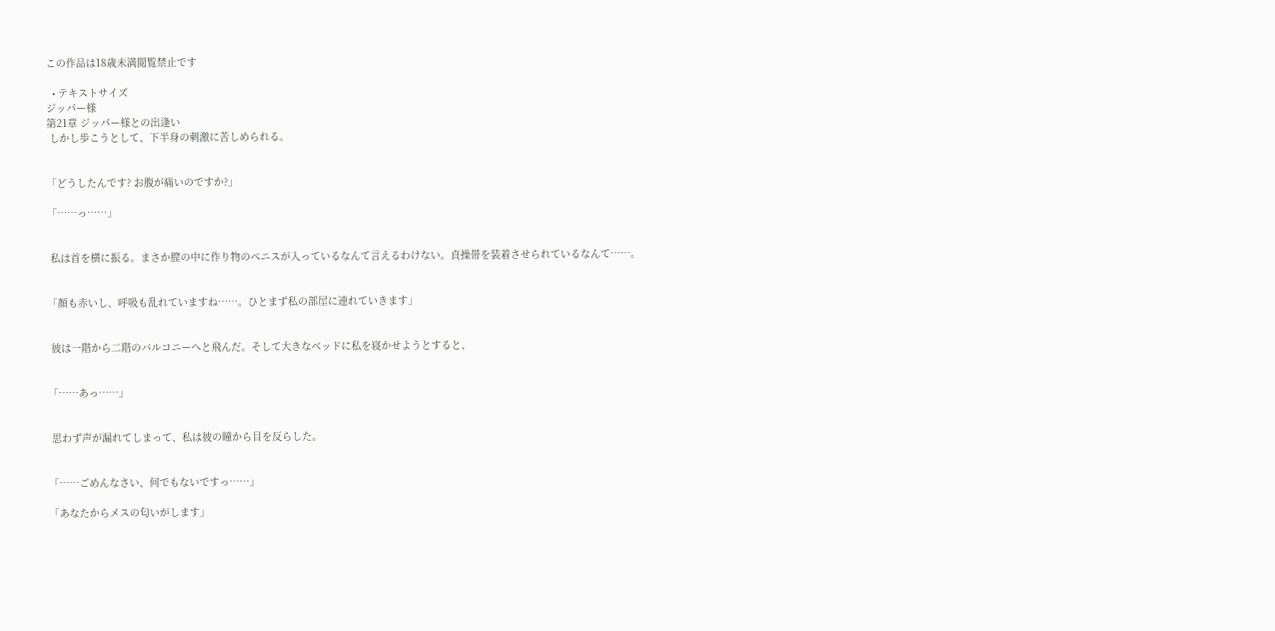この作品は18歳未満閲覧禁止です

  • テキストサイズ
ジッパー様
第21章 ジッパー様との出逢い
 しかし歩こうとして、下半身の刺激に苦しめられる。


「どうしたんです? お腹が痛いのですか?」

「……っ……」


 私は首を横に振る。まさか膣の中に作り物のペニスが入っているなんて言えるわけない。貞操帯を装着させられているなんて……。


「顔も赤いし、呼吸も乱れていますね……。ひとまず私の部屋に連れていきます」


 彼は一階から二階のバルコニーへと飛んだ。そして大きなベッドに私を寝かせようとすると、


「……あっ……」


 思わず声が漏れてしまって、私は彼の瞳から目を反らした。


「……ごめんなさい、何でもないですっ……」

「あなたからメスの匂いがします」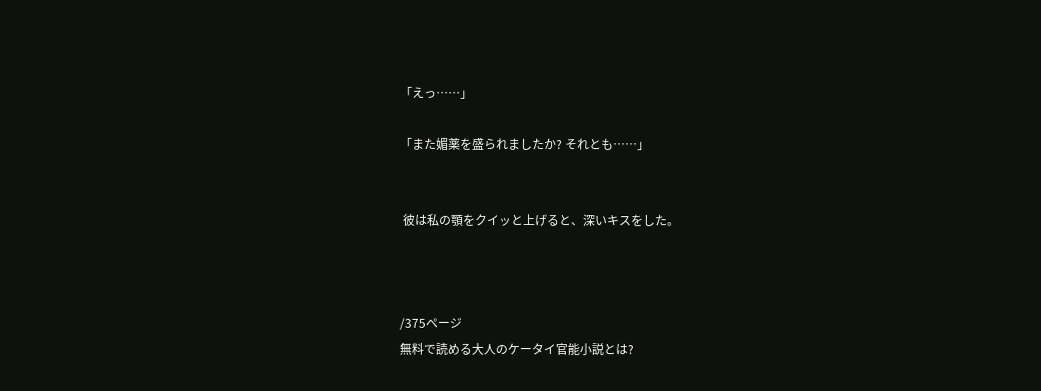「えっ……」

「また媚薬を盛られましたか? それとも……」


 彼は私の顎をクイッと上げると、深いキスをした。



/375ページ
無料で読める大人のケータイ官能小説とは?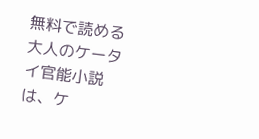無料で読める大人のケータイ官能小説は、ケ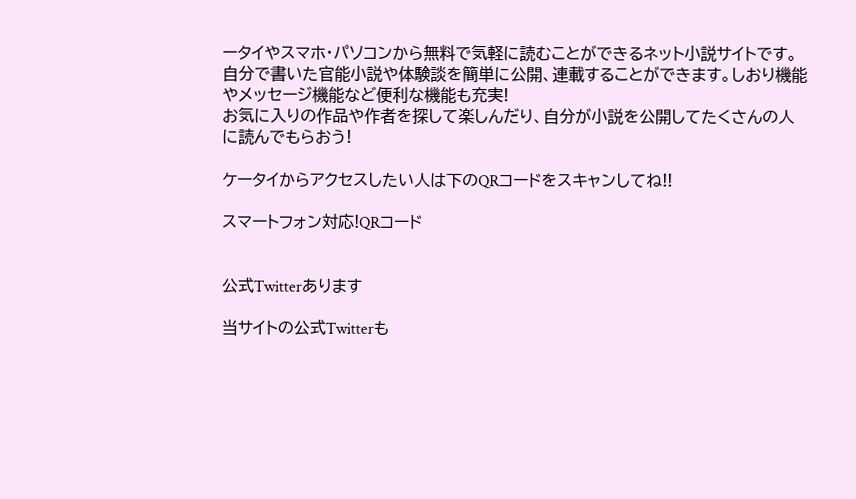ータイやスマホ・パソコンから無料で気軽に読むことができるネット小説サイトです。
自分で書いた官能小説や体験談を簡単に公開、連載することができます。しおり機能やメッセージ機能など便利な機能も充実!
お気に入りの作品や作者を探して楽しんだり、自分が小説を公開してたくさんの人に読んでもらおう!

ケータイからアクセスしたい人は下のQRコードをスキャンしてね!!

スマートフォン対応!QRコード


公式Twitterあります

当サイトの公式Twitterも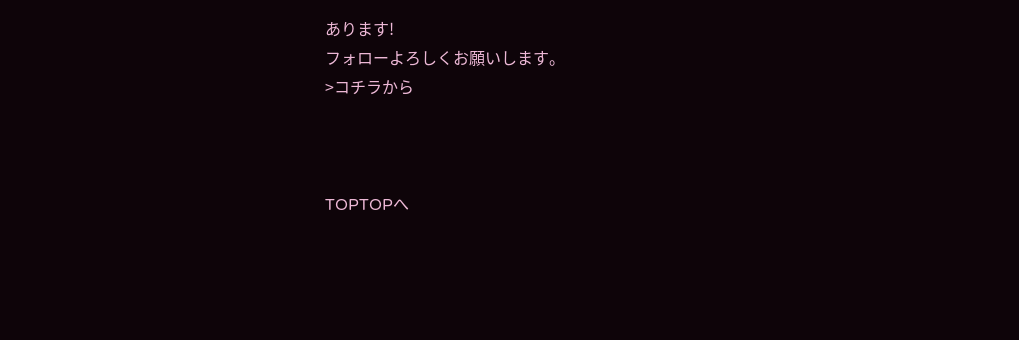あります!
フォローよろしくお願いします。
>コチラから



TOPTOPへ